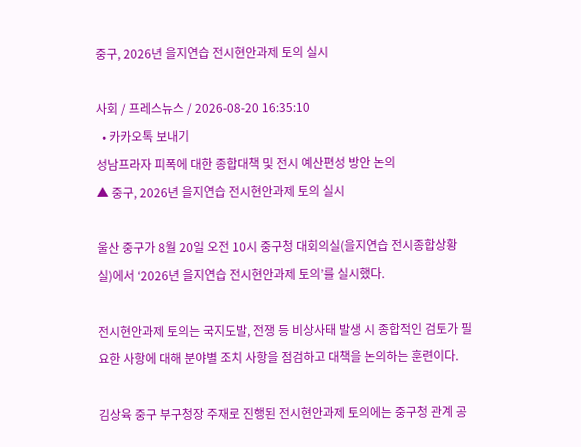중구, 2026년 을지연습 전시현안과제 토의 실시

사회 / 프레스뉴스 / 2026-08-20 16:35:10
  • 카카오톡 보내기
성남프라자 피폭에 대한 종합대책 및 전시 예산편성 방안 논의
▲ 중구, 2026년 을지연습 전시현안과제 토의 실시

울산 중구가 8월 20일 오전 10시 중구청 대회의실(을지연습 전시종합상황실)에서 ‘2026년 을지연습 전시현안과제 토의’를 실시했다.

전시현안과제 토의는 국지도발, 전쟁 등 비상사태 발생 시 종합적인 검토가 필요한 사항에 대해 분야별 조치 사항을 점검하고 대책을 논의하는 훈련이다.

김상육 중구 부구청장 주재로 진행된 전시현안과제 토의에는 중구청 관계 공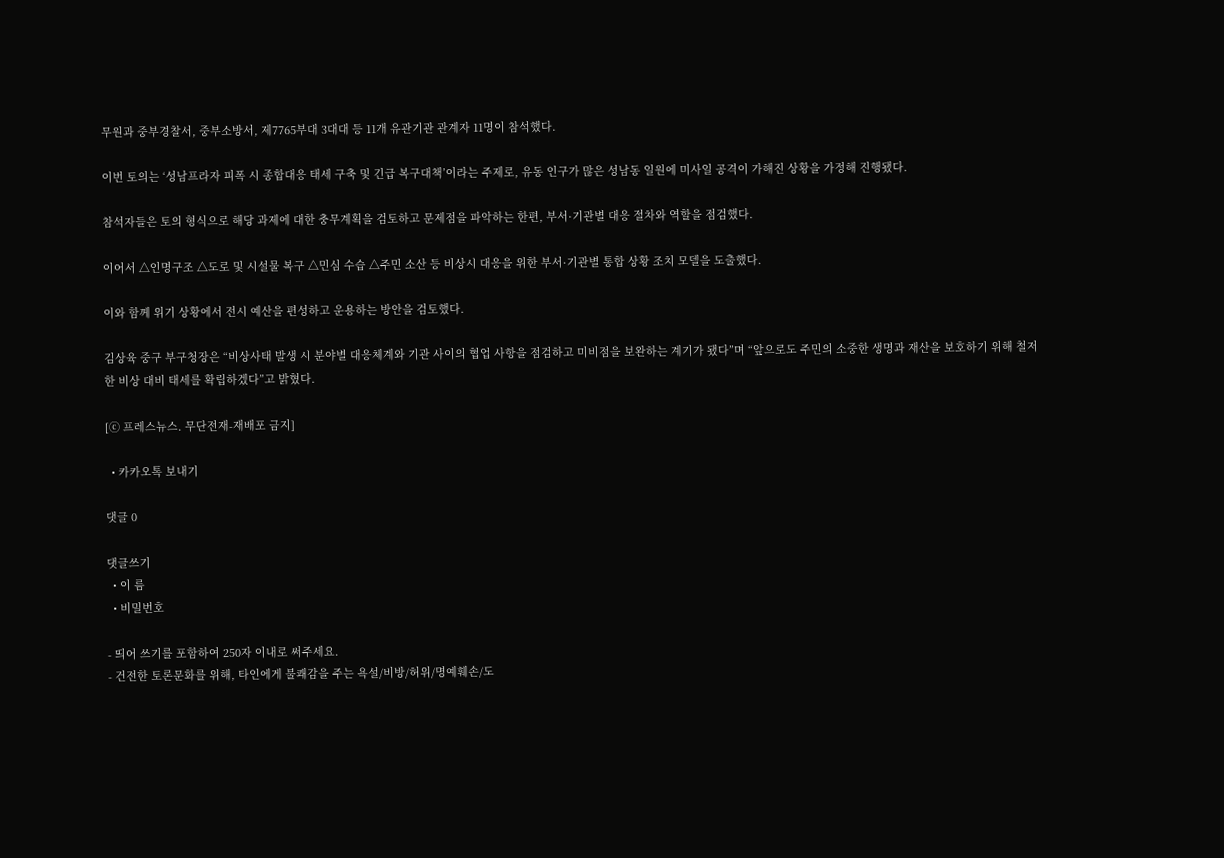무원과 중부경찰서, 중부소방서, 제7765부대 3대대 등 11개 유관기관 관계자 11명이 참석했다.

이번 토의는 ‘성남프라자 피폭 시 종합대응 태세 구축 및 긴급 복구대책’이라는 주제로, 유동 인구가 많은 성남동 일원에 미사일 공격이 가해진 상황을 가정해 진행됐다.

참석자들은 토의 형식으로 해당 과제에 대한 충무계획을 검토하고 문제점을 파악하는 한편, 부서·기관별 대응 절차와 역할을 점검했다.

이어서 △인명구조 △도로 및 시설물 복구 △민심 수습 △주민 소산 등 비상시 대응을 위한 부서·기관별 통합 상황 조치 모델을 도출했다.

이와 함께 위기 상황에서 전시 예산을 편성하고 운용하는 방안을 검토했다.

김상육 중구 부구청장은 “비상사태 발생 시 분야별 대응체계와 기관 사이의 협업 사항을 점검하고 미비점을 보완하는 계기가 됐다”며 “앞으로도 주민의 소중한 생명과 재산을 보호하기 위해 철저한 비상 대비 태세를 확립하겠다”고 밝혔다.

[ⓒ 프레스뉴스. 무단전재-재배포 금지]

  • 카카오톡 보내기

댓글 0

댓글쓰기
  • 이 름
  • 비밀번호

- 띄어 쓰기를 포함하여 250자 이내로 써주세요.
- 건전한 토론문화를 위해, 타인에게 불쾌감을 주는 욕설/비방/허위/명예훼손/도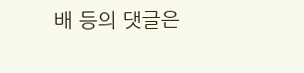배 등의 댓글은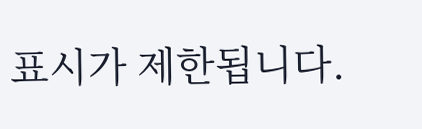표시가 제한됩니다.